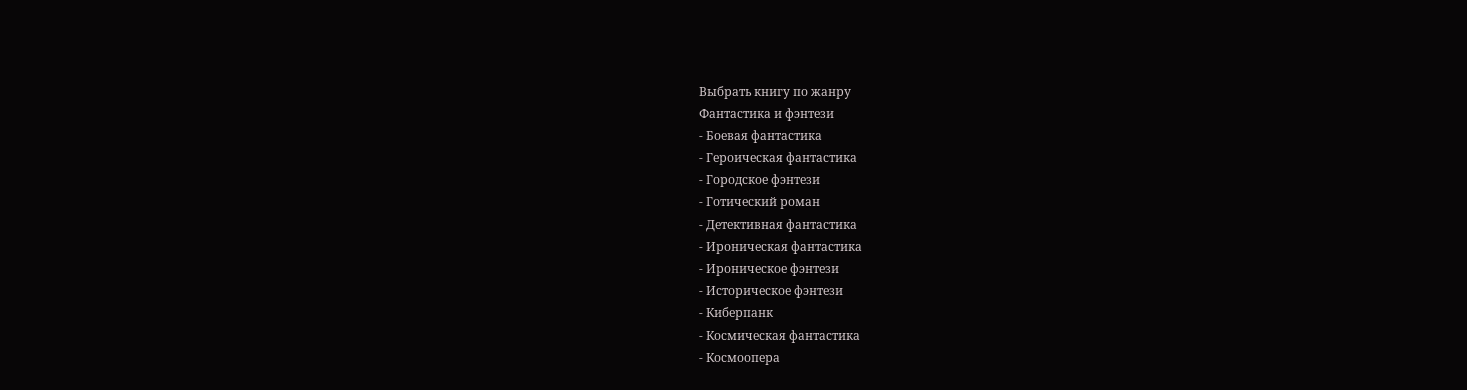Выбрать книгу по жанру
Фантастика и фэнтези
- Боевая фантастика
- Героическая фантастика
- Городское фэнтези
- Готический роман
- Детективная фантастика
- Ироническая фантастика
- Ироническое фэнтези
- Историческое фэнтези
- Киберпанк
- Космическая фантастика
- Космоопера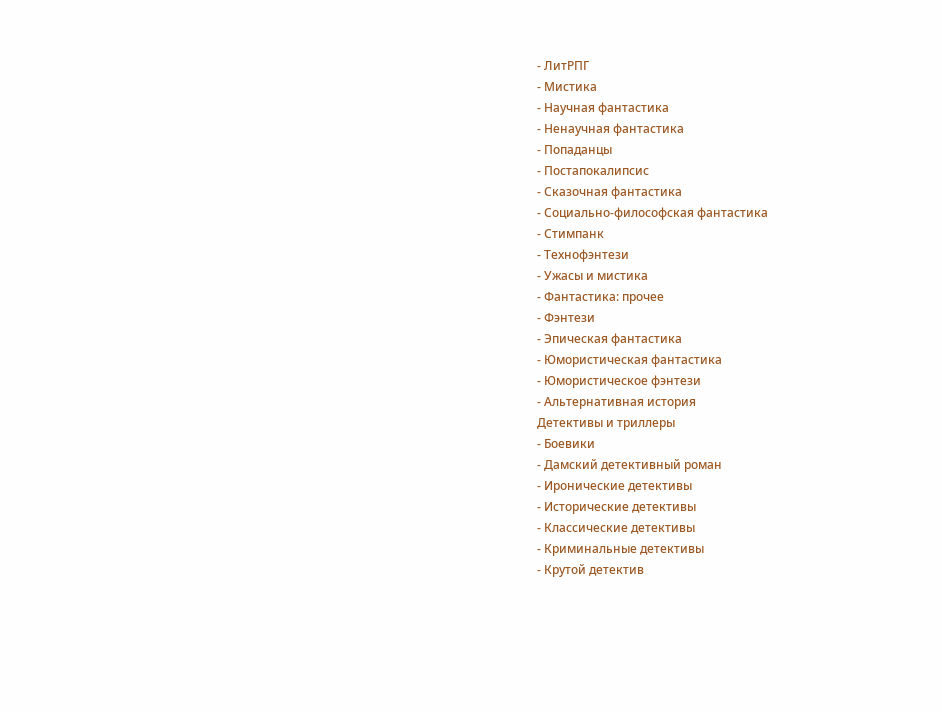- ЛитРПГ
- Мистика
- Научная фантастика
- Ненаучная фантастика
- Попаданцы
- Постапокалипсис
- Сказочная фантастика
- Социально-философская фантастика
- Стимпанк
- Технофэнтези
- Ужасы и мистика
- Фантастика: прочее
- Фэнтези
- Эпическая фантастика
- Юмористическая фантастика
- Юмористическое фэнтези
- Альтернативная история
Детективы и триллеры
- Боевики
- Дамский детективный роман
- Иронические детективы
- Исторические детективы
- Классические детективы
- Криминальные детективы
- Крутой детектив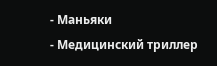- Маньяки
- Медицинский триллер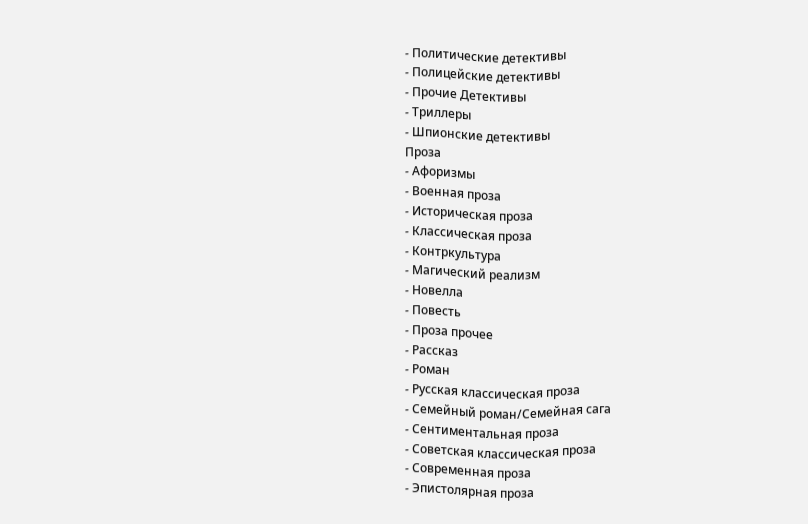- Политические детективы
- Полицейские детективы
- Прочие Детективы
- Триллеры
- Шпионские детективы
Проза
- Афоризмы
- Военная проза
- Историческая проза
- Классическая проза
- Контркультура
- Магический реализм
- Новелла
- Повесть
- Проза прочее
- Рассказ
- Роман
- Русская классическая проза
- Семейный роман/Семейная сага
- Сентиментальная проза
- Советская классическая проза
- Современная проза
- Эпистолярная проза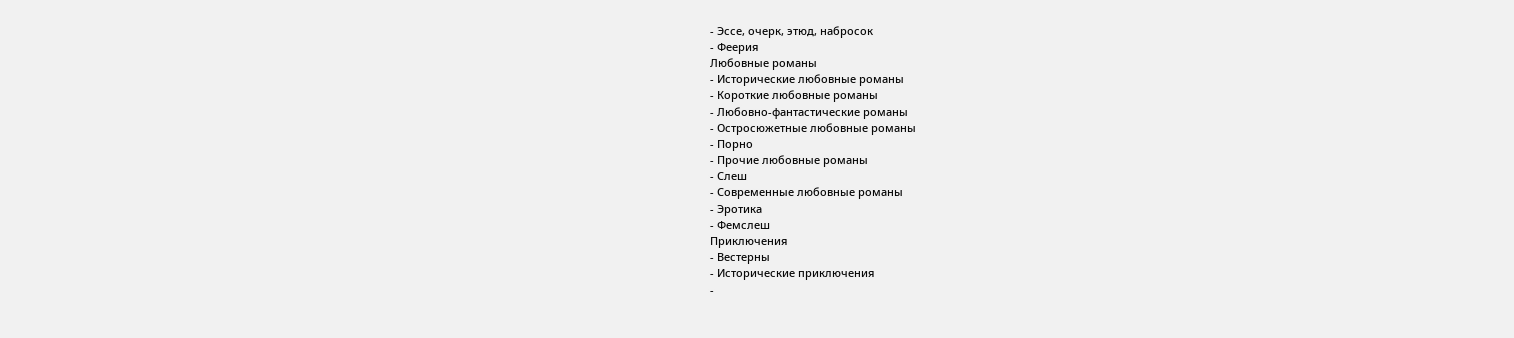- Эссе, очерк, этюд, набросок
- Феерия
Любовные романы
- Исторические любовные романы
- Короткие любовные романы
- Любовно-фантастические романы
- Остросюжетные любовные романы
- Порно
- Прочие любовные романы
- Слеш
- Современные любовные романы
- Эротика
- Фемслеш
Приключения
- Вестерны
- Исторические приключения
-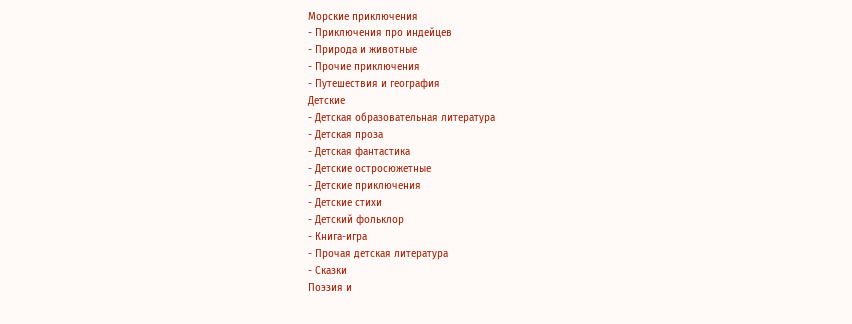Морские приключения
- Приключения про индейцев
- Природа и животные
- Прочие приключения
- Путешествия и география
Детские
- Детская образовательная литература
- Детская проза
- Детская фантастика
- Детские остросюжетные
- Детские приключения
- Детские стихи
- Детский фольклор
- Книга-игра
- Прочая детская литература
- Сказки
Поэзия и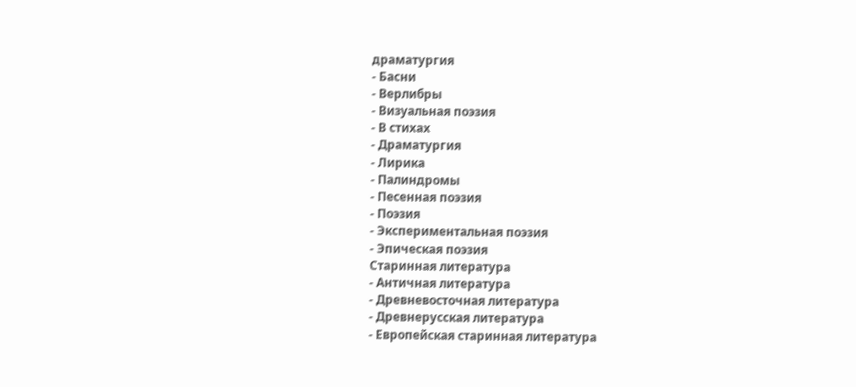драматургия
- Басни
- Верлибры
- Визуальная поэзия
- В стихах
- Драматургия
- Лирика
- Палиндромы
- Песенная поэзия
- Поэзия
- Экспериментальная поэзия
- Эпическая поэзия
Старинная литература
- Античная литература
- Древневосточная литература
- Древнерусская литература
- Европейская старинная литература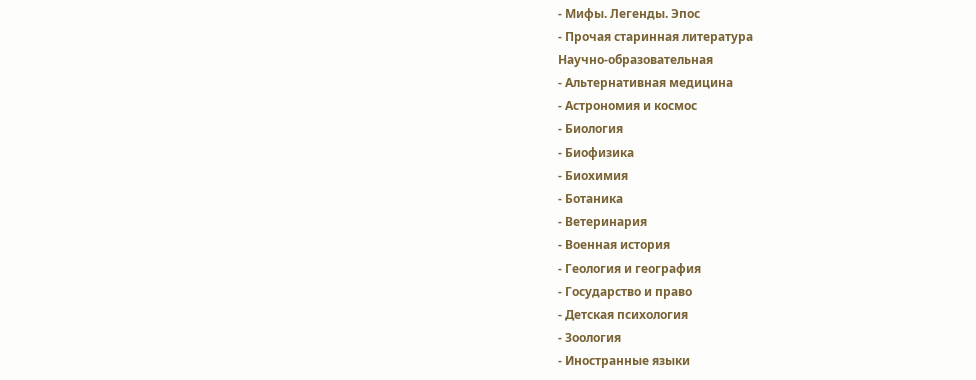- Мифы. Легенды. Эпос
- Прочая старинная литература
Научно-образовательная
- Альтернативная медицина
- Астрономия и космос
- Биология
- Биофизика
- Биохимия
- Ботаника
- Ветеринария
- Военная история
- Геология и география
- Государство и право
- Детская психология
- Зоология
- Иностранные языки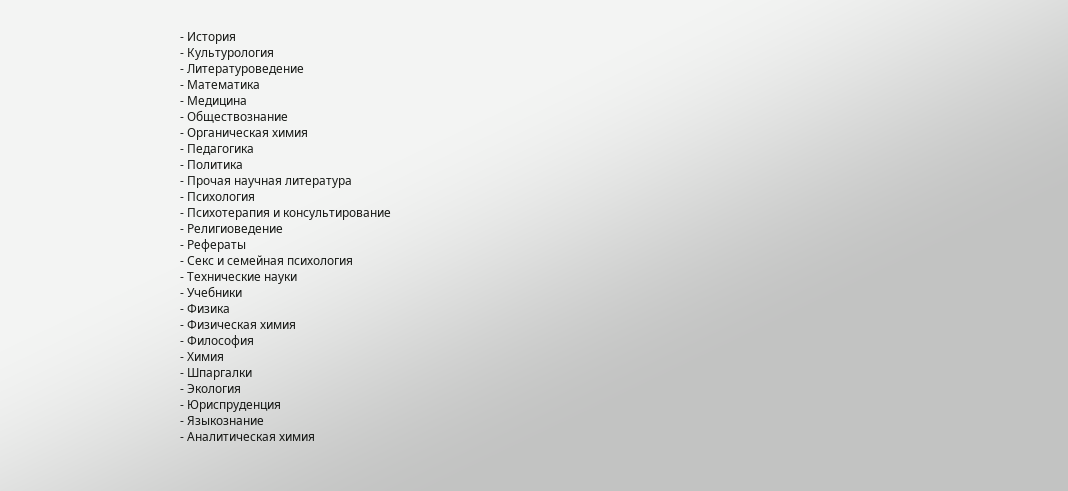- История
- Культурология
- Литературоведение
- Математика
- Медицина
- Обществознание
- Органическая химия
- Педагогика
- Политика
- Прочая научная литература
- Психология
- Психотерапия и консультирование
- Религиоведение
- Рефераты
- Секс и семейная психология
- Технические науки
- Учебники
- Физика
- Физическая химия
- Философия
- Химия
- Шпаргалки
- Экология
- Юриспруденция
- Языкознание
- Аналитическая химия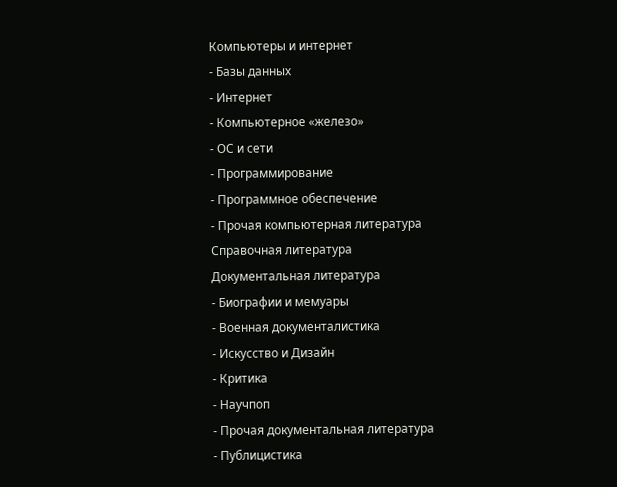Компьютеры и интернет
- Базы данных
- Интернет
- Компьютерное «железо»
- ОС и сети
- Программирование
- Программное обеспечение
- Прочая компьютерная литература
Справочная литература
Документальная литература
- Биографии и мемуары
- Военная документалистика
- Искусство и Дизайн
- Критика
- Научпоп
- Прочая документальная литература
- Публицистика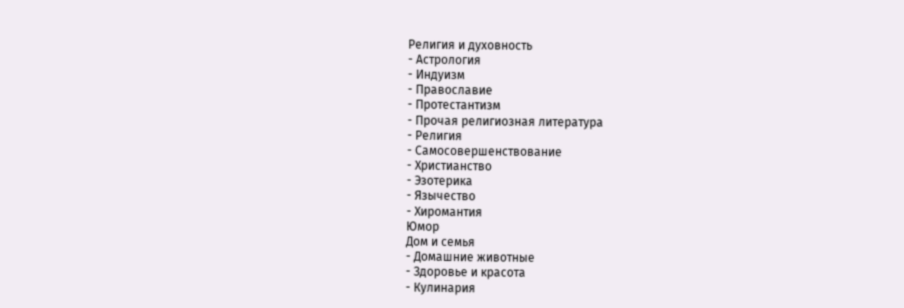Религия и духовность
- Астрология
- Индуизм
- Православие
- Протестантизм
- Прочая религиозная литература
- Религия
- Самосовершенствование
- Христианство
- Эзотерика
- Язычество
- Хиромантия
Юмор
Дом и семья
- Домашние животные
- Здоровье и красота
- Кулинария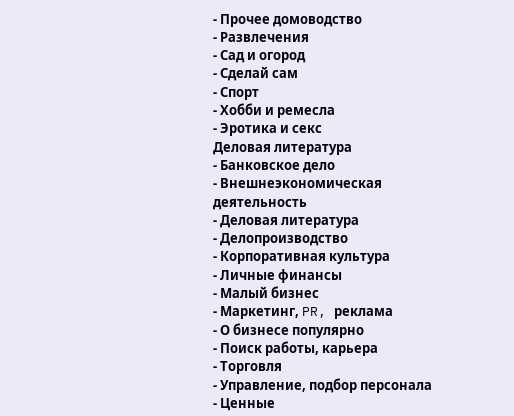- Прочее домоводство
- Развлечения
- Сад и огород
- Сделай сам
- Спорт
- Хобби и ремесла
- Эротика и секс
Деловая литература
- Банковское дело
- Внешнеэкономическая деятельность
- Деловая литература
- Делопроизводство
- Корпоративная культура
- Личные финансы
- Малый бизнес
- Маркетинг, PR, реклама
- О бизнесе популярно
- Поиск работы, карьера
- Торговля
- Управление, подбор персонала
- Ценные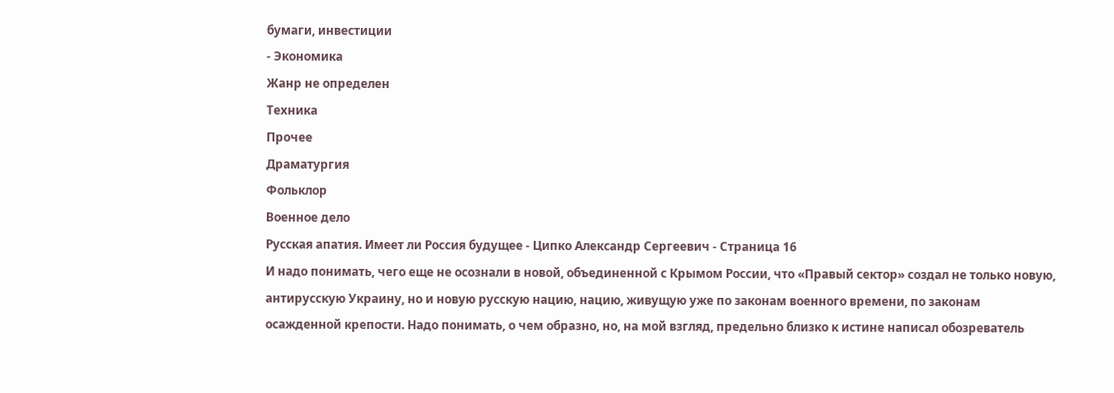бумаги, инвестиции
- Экономика
Жанр не определен
Техника
Прочее
Драматургия
Фольклор
Военное дело
Русская апатия. Имеет ли Россия будущее - Ципко Александр Сергеевич - Страница 16
И надо понимать, чего еще не осознали в новой, объединенной с Крымом России, что «Правый сектор» создал не только новую, антирусскую Украину, но и новую русскую нацию, нацию, живущую уже по законам военного времени, по законам осажденной крепости. Надо понимать, о чем образно, но, на мой взгляд, предельно близко к истине написал обозреватель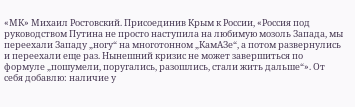«МК» Михаил Ростовский. Присоединив Крым к России, «Россия под руководством Путина не просто наступила на любимую мозоль Запада, мы переехали Западу „ногу“ на многотонном „КамАЗе“, а потом развернулись и переехали еще раз. Нынешний кризис не может завершиться по формуле „пошумели, поругались, разошлись, стали жить дальше“». От себя добавлю: наличие у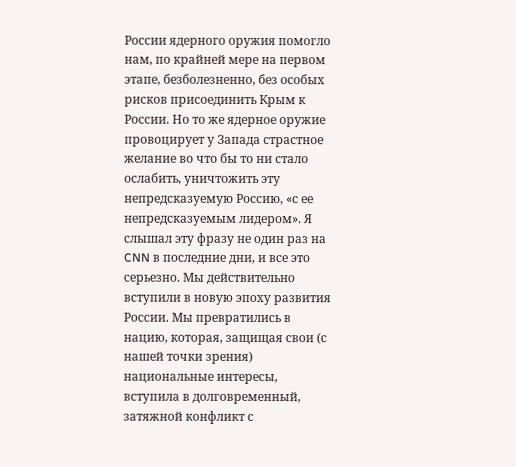России ядерного оружия помогло нам, по крайней мере на первом этапе, безболезненно, без особых рисков присоединить Крым к России. Но то же ядерное оружие провоцирует у Запада страстное желание во что бы то ни стало ослабить, уничтожить эту непредсказуемую Россию, «с ее непредсказуемым лидером». Я слышал эту фразу не один раз на CNN в последние дни, и все это серьезно. Мы действительно вступили в новую эпоху развития России. Мы превратились в нацию, которая, защищая свои (с нашей точки зрения) национальные интересы, вступила в долговременный, затяжной конфликт с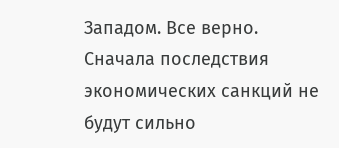Западом. Все верно. Сначала последствия экономических санкций не будут сильно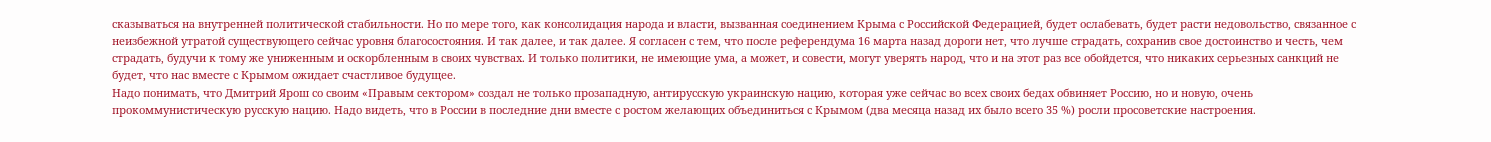сказываться на внутренней политической стабильности. Но по мере того, как консолидация народа и власти, вызванная соединением Крыма с Российской Федерацией, будет ослабевать, будет расти недовольство, связанное с неизбежной утратой существующего сейчас уровня благосостояния. И так далее, и так далее. Я согласен с тем, что после референдума 16 марта назад дороги нет, что лучше страдать, сохранив свое достоинство и честь, чем страдать, будучи к тому же униженным и оскорбленным в своих чувствах. И только политики, не имеющие ума, а может, и совести, могут уверять народ, что и на этот раз все обойдется, что никаких серьезных санкций не будет, что нас вместе с Крымом ожидает счастливое будущее.
Надо понимать, что Дмитрий Ярош со своим «Правым сектором» создал не только прозападную, антирусскую украинскую нацию, которая уже сейчас во всех своих бедах обвиняет Россию, но и новую, очень прокоммунистическую русскую нацию. Надо видеть, что в России в последние дни вместе с ростом желающих объединиться с Крымом (два месяца назад их было всего 35 %) росли просоветские настроения.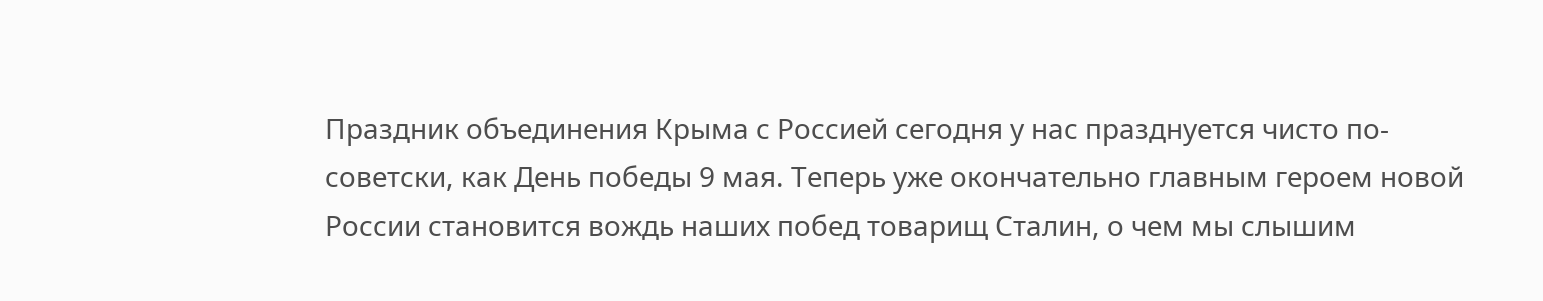Праздник объединения Крыма с Россией сегодня у нас празднуется чисто по-советски, как День победы 9 мая. Теперь уже окончательно главным героем новой России становится вождь наших побед товарищ Сталин, о чем мы слышим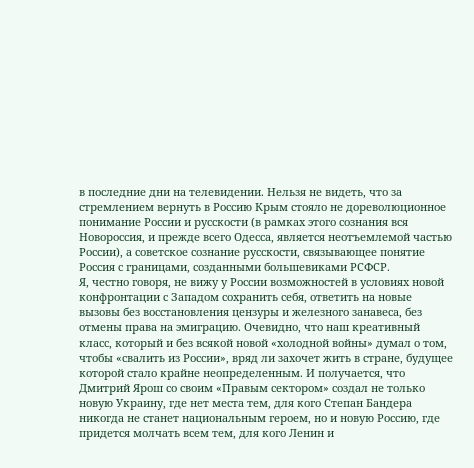в последние дни на телевидении. Нельзя не видеть, что за стремлением вернуть в Россию Крым стояло не дореволюционное понимание России и русскости (в рамках этого сознания вся Новороссия, и прежде всего Одесса, является неотъемлемой частью России), а советское сознание русскости, связывающее понятие Россия с границами, созданными большевиками РСФСР.
Я, честно говоря, не вижу у России возможностей в условиях новой конфронтации с Западом сохранить себя, ответить на новые вызовы без восстановления цензуры и железного занавеса, без отмены права на эмиграцию. Очевидно, что наш креативный класс, который и без всякой новой «холодной войны» думал о том, чтобы «свалить из России», вряд ли захочет жить в стране, будущее которой стало крайне неопределенным. И получается, что Дмитрий Ярош со своим «Правым сектором» создал не только новую Украину, где нет места тем, для кого Степан Бандера никогда не станет национальным героем, но и новую Россию, где придется молчать всем тем, для кого Ленин и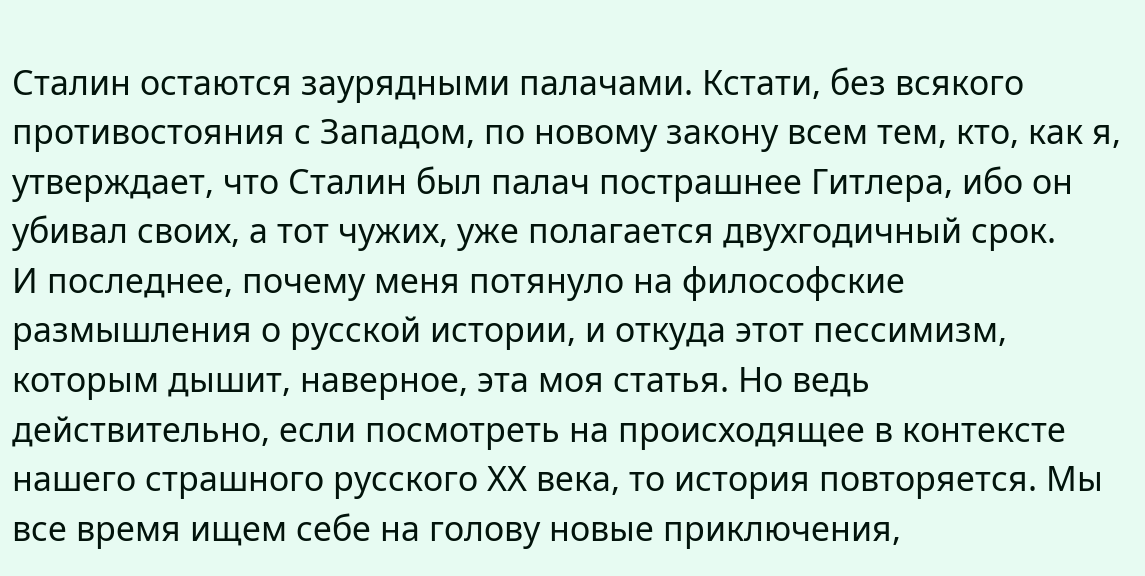Сталин остаются заурядными палачами. Кстати, без всякого противостояния с Западом, по новому закону всем тем, кто, как я, утверждает, что Сталин был палач пострашнее Гитлера, ибо он убивал своих, а тот чужих, уже полагается двухгодичный срок.
И последнее, почему меня потянуло на философские размышления о русской истории, и откуда этот пессимизм, которым дышит, наверное, эта моя статья. Но ведь действительно, если посмотреть на происходящее в контексте нашего страшного русского ХХ века, то история повторяется. Мы все время ищем себе на голову новые приключения,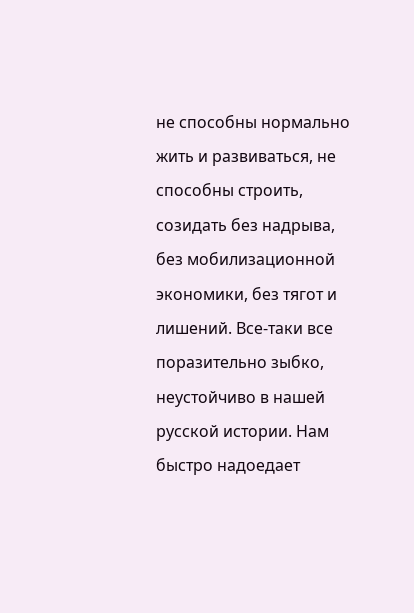не способны нормально жить и развиваться, не способны строить, созидать без надрыва, без мобилизационной экономики, без тягот и лишений. Все-таки все поразительно зыбко, неустойчиво в нашей русской истории. Нам быстро надоедает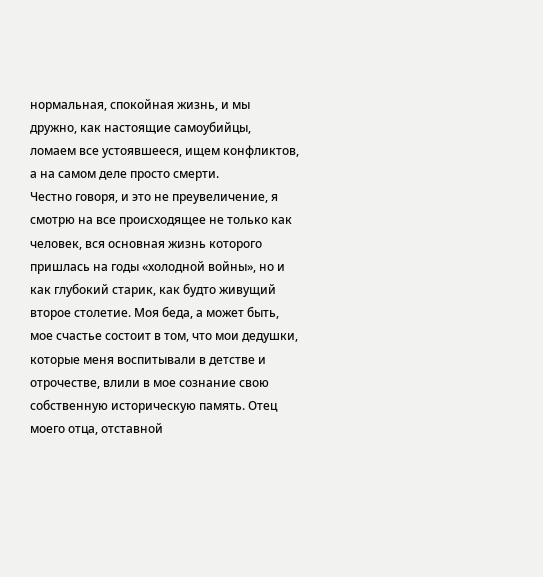нормальная, спокойная жизнь, и мы дружно, как настоящие самоубийцы, ломаем все устоявшееся, ищем конфликтов, а на самом деле просто смерти.
Честно говоря, и это не преувеличение, я смотрю на все происходящее не только как человек, вся основная жизнь которого пришлась на годы «холодной войны», но и как глубокий старик, как будто живущий второе столетие. Моя беда, а может быть, мое счастье состоит в том, что мои дедушки, которые меня воспитывали в детстве и отрочестве, влили в мое сознание свою собственную историческую память. Отец моего отца, отставной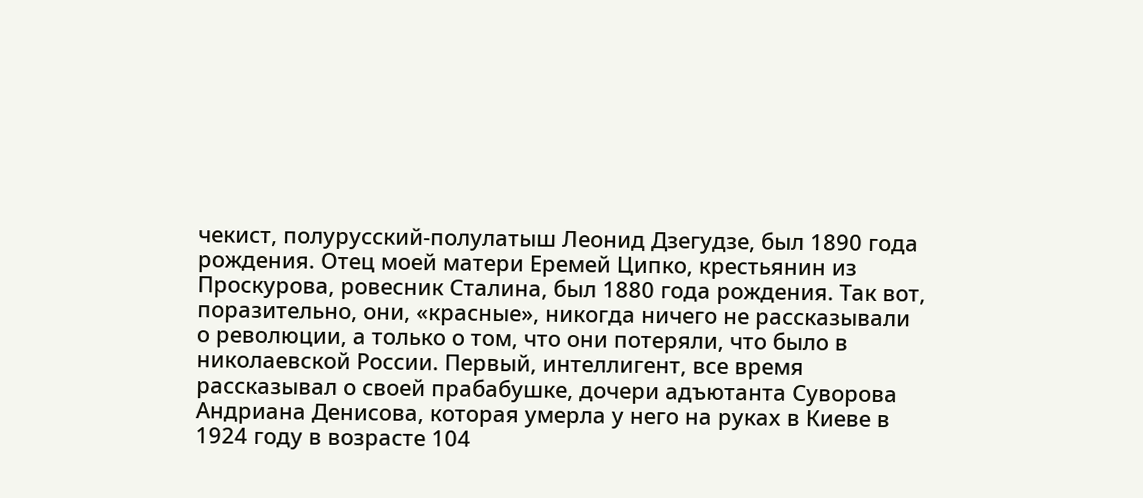чекист, полурусский-полулатыш Леонид Дзегудзе, был 1890 года рождения. Отец моей матери Еремей Ципко, крестьянин из Проскурова, ровесник Сталина, был 1880 года рождения. Так вот, поразительно, они, «красные», никогда ничего не рассказывали о революции, а только о том, что они потеряли, что было в николаевской России. Первый, интеллигент, все время рассказывал о своей прабабушке, дочери адъютанта Суворова Андриана Денисова, которая умерла у него на руках в Киеве в 1924 году в возрасте 104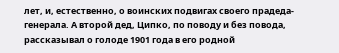лет, и, естественно, о воинских подвигах своего прадеда-генерала. А второй дед, Ципко, по поводу и без повода, рассказывал о голоде 1901 года в его родной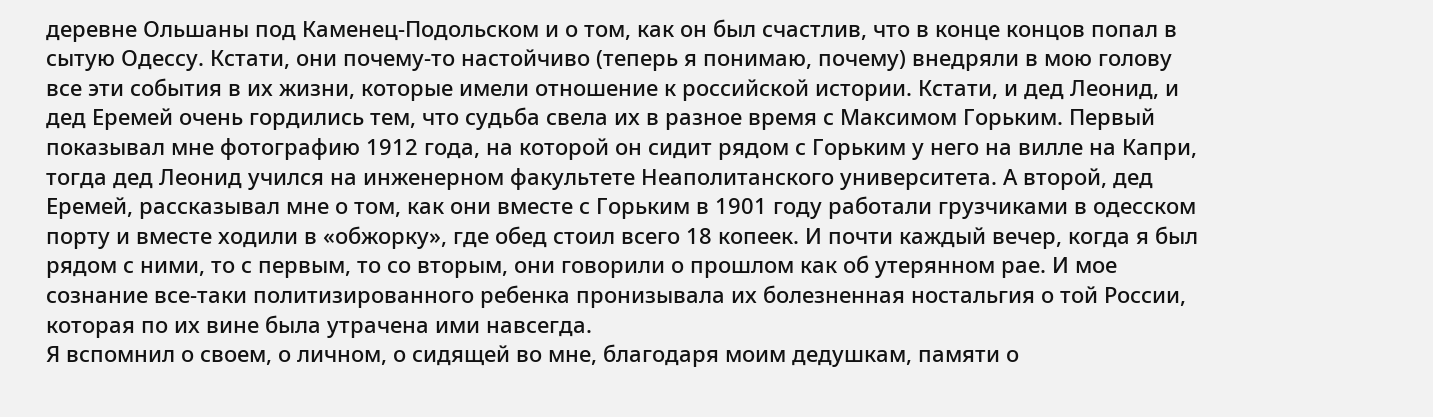деревне Ольшаны под Каменец-Подольском и о том, как он был счастлив, что в конце концов попал в сытую Одессу. Кстати, они почему-то настойчиво (теперь я понимаю, почему) внедряли в мою голову все эти события в их жизни, которые имели отношение к российской истории. Кстати, и дед Леонид, и дед Еремей очень гордились тем, что судьба свела их в разное время с Максимом Горьким. Первый показывал мне фотографию 1912 года, на которой он сидит рядом с Горьким у него на вилле на Капри, тогда дед Леонид учился на инженерном факультете Неаполитанского университета. А второй, дед Еремей, рассказывал мне о том, как они вместе с Горьким в 1901 году работали грузчиками в одесском порту и вместе ходили в «обжорку», где обед стоил всего 18 копеек. И почти каждый вечер, когда я был рядом с ними, то с первым, то со вторым, они говорили о прошлом как об утерянном рае. И мое сознание все-таки политизированного ребенка пронизывала их болезненная ностальгия о той России, которая по их вине была утрачена ими навсегда.
Я вспомнил о своем, о личном, о сидящей во мне, благодаря моим дедушкам, памяти о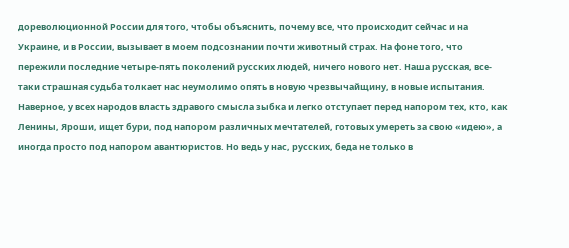дореволюционной России для того, чтобы объяснить, почему все, что происходит сейчас и на Украине, и в России, вызывает в моем подсознании почти животный страх. На фоне того, что пережили последние четыре-пять поколений русских людей, ничего нового нет. Наша русская, все-таки страшная судьба толкает нас неумолимо опять в новую чрезвычайщину, в новые испытания. Наверное, у всех народов власть здравого смысла зыбка и легко отступает перед напором тех, кто, как Ленины, Яроши, ищет бури, под напором различных мечтателей, готовых умереть за свою «идею», а иногда просто под напором авантюристов. Но ведь у нас, русских, беда не только в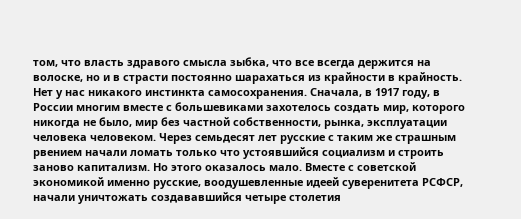том, что власть здравого смысла зыбка, что все всегда держится на волоске, но и в страсти постоянно шарахаться из крайности в крайность. Нет у нас никакого инстинкта самосохранения. Сначала, в 1917 году, в России многим вместе с большевиками захотелось создать мир, которого никогда не было, мир без частной собственности, рынка, эксплуатации человека человеком. Через семьдесят лет русские с таким же страшным рвением начали ломать только что устоявшийся социализм и строить заново капитализм. Но этого оказалось мало. Вместе с советской экономикой именно русские, воодушевленные идеей суверенитета РСФСР, начали уничтожать создававшийся четыре столетия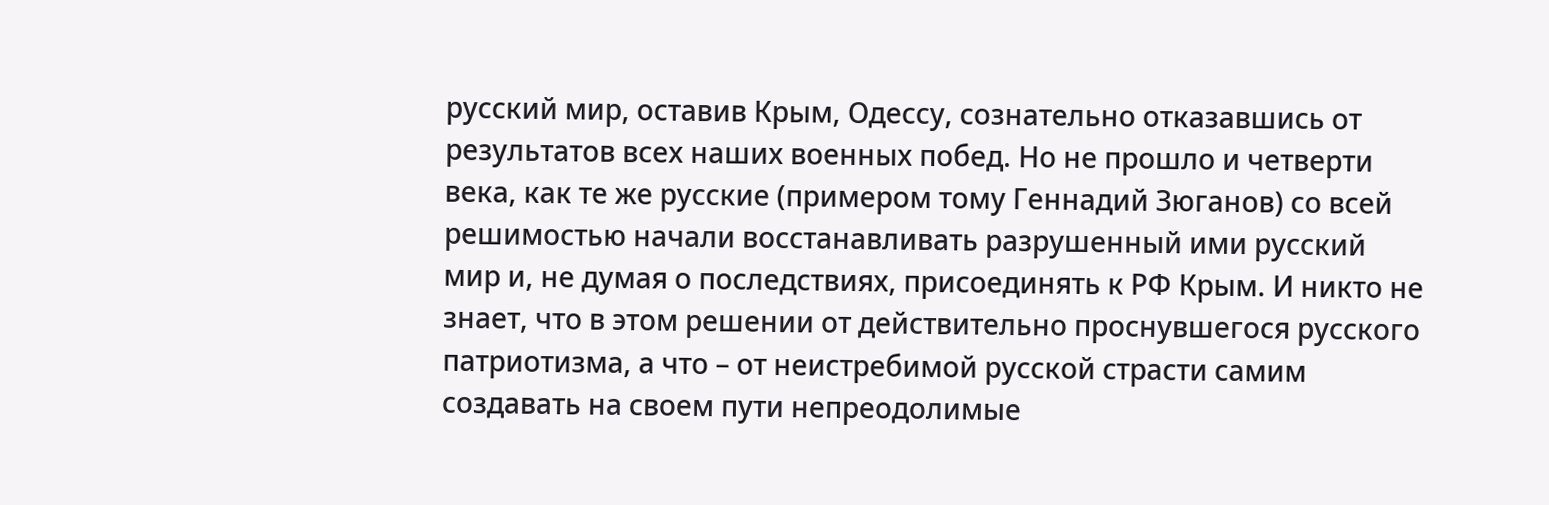русский мир, оставив Крым, Одессу, сознательно отказавшись от результатов всех наших военных побед. Но не прошло и четверти века, как те же русские (примером тому Геннадий Зюганов) со всей решимостью начали восстанавливать разрушенный ими русский мир и, не думая о последствиях, присоединять к РФ Крым. И никто не знает, что в этом решении от действительно проснувшегося русского патриотизма, а что – от неистребимой русской страсти самим создавать на своем пути непреодолимые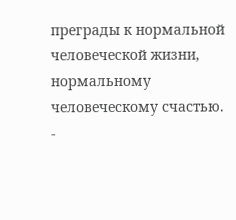преграды к нормальной человеческой жизни, нормальному человеческому счастью.
-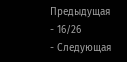Предыдущая
- 16/26
- Следующая